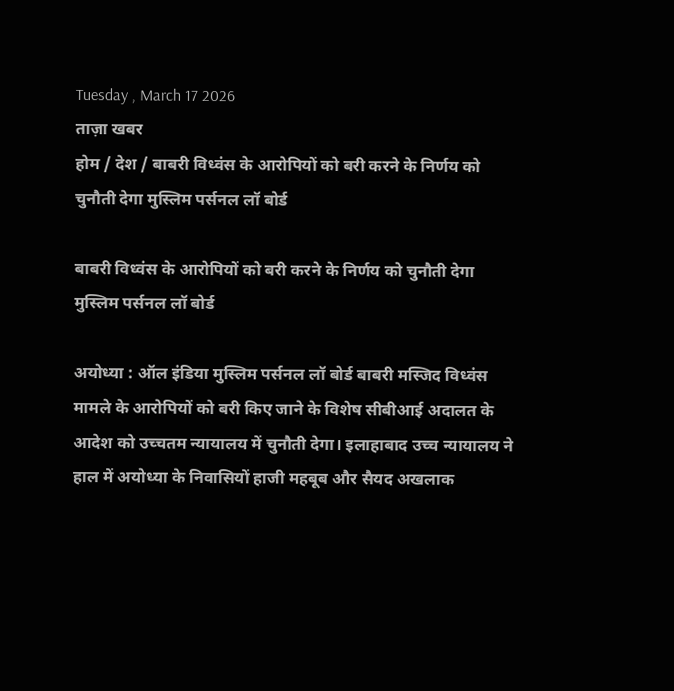Tuesday , March 17 2026
ताज़ा खबर
होम / देश / बाबरी विध्वंस के आरोपियों को बरी करने के निर्णय को चुनौती देगा मुस्लिम पर्सनल लॉ बोर्ड

बाबरी विध्वंस के आरोपियों को बरी करने के निर्णय को चुनौती देगा मुस्लिम पर्सनल लॉ बोर्ड

अयोध्या : ऑल इंडिया मुस्लिम पर्सनल लॉ बोर्ड बाबरी मस्जिद विध्वंस मामले के आरोपियों को बरी किए जाने के विशेष सीबीआई अदालत के आदेश को उच्चतम न्यायालय में चुनौती देगा। इलाहाबाद उच्च न्यायालय ने हाल में अयोध्या के निवासियों हाजी महबूब और सैयद अखलाक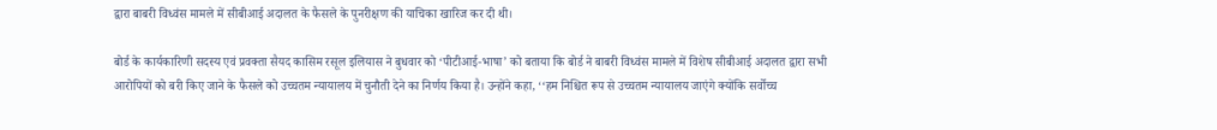द्वारा बाबरी विध्वंस मामले में सीबीआई अदालत के फैसले के पुनरीक्षण की याचिका खारिज कर दी थी।

बोर्ड के कार्यकारिणी सदस्य एवं प्रवक्ता सैयद कासिम रसूल इलियास ने बुधवार को ‘पीटीआई-भाषा’ को बताया कि बोर्ड ने बाबरी विध्वंस मामले में विशेष सीबीआई अदालत द्वारा सभी आरोपियों को बरी किए जाने के फैसले को उच्चतम न्यायालय में चुनौती देने का निर्णय किया है। उन्होंने कहा, ‘‘हम निश्चित रूप से उच्चतम न्यायालय जाएंगे क्योंकि सर्वोच्च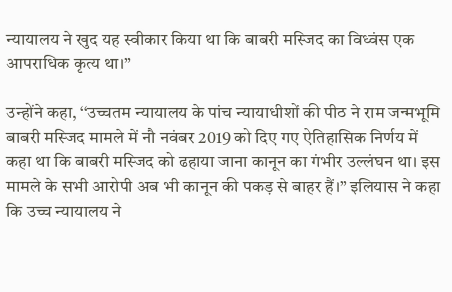न्यायालय ने खुद यह स्वीकार किया था कि बाबरी मस्जिद का विध्वंस एक आपराधिक कृत्य था।”

उन्होंने कहा, ‘‘उच्चतम न्यायालय के पांच न्यायाधीशों की पीठ ने राम जन्मभूमि बाबरी मस्जिद मामले में नौ नवंबर 2019 को दिए गए ऐतिहासिक निर्णय में कहा था कि बाबरी मस्जिद को ढहाया जाना कानून का गंभीर उल्लंघन था। इस मामले के सभी आरोपी अब भी कानून की पकड़ से बाहर हैं।” इलियास ने कहा कि उच्च न्यायालय ने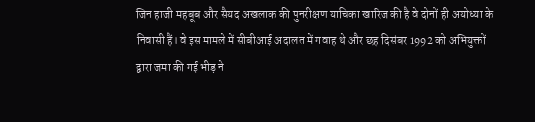जिन हाजी महबूब और सैयद अखलाक की पुनरीक्षण याचिका खारिज की है वे दोनों ही अयोध्या के निवासी हैं। वे इस मामले में सीबीआई अदालत में गवाह थे और छह दिसंबर 1992 को अभियुक्तों द्वारा जमा की गई भीड़ ने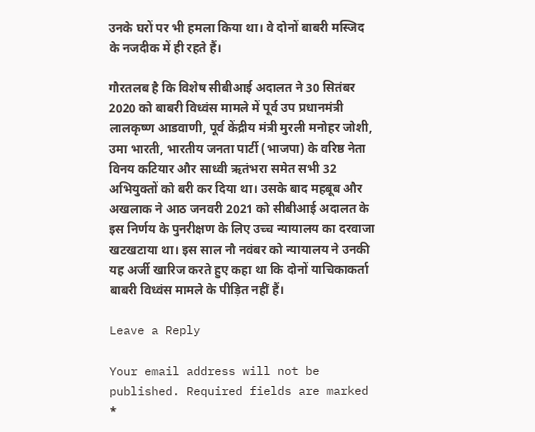उनके घरों पर भी हमला किया था। वे दोनों बाबरी मस्जिद के नजदीक में ही रहते हैं।

गौरतलब है कि विशेष सीबीआई अदालत ने 30 सितंबर 2020 को बाबरी विध्वंस मामले में पूर्व उप प्रधानमंत्री लालकृष्ण आडवाणी, पूर्व केंद्रीय मंत्री मुरली मनोहर जोशी, उमा भारती, भारतीय जनता पार्टी (भाजपा) के वरिष्ठ नेता विनय कटियार और साध्वी ऋतंभरा समेत सभी 32 अभियुक्तों को बरी कर दिया था। उसके बाद महबूब और अखलाक ने आठ जनवरी 2021 को सीबीआई अदालत के इस निर्णय के पुनरीक्षण के लिए उच्च न्यायालय का दरवाजा खटखटाया था। इस साल नौ नवंबर को न्यायालय ने उनकी यह अर्जी खारिज करते हुए कहा था कि दोनों याचिकाकर्ता बाबरी विध्वंस मामले के पीड़ित नहीं हैं।

Leave a Reply

Your email address will not be published. Required fields are marked *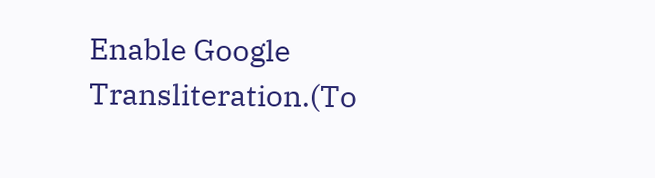Enable Google Transliteration.(To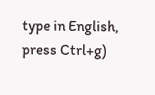type in English, press Ctrl+g)